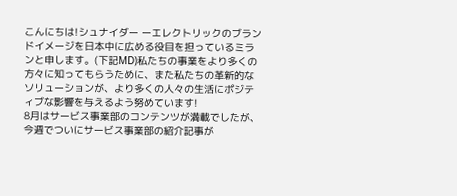こんにちは!シュナイダー ーエレクトリックのブランドイメージを日本中に広める役目を担っているミランと申します。(下記MD)私たちの事業をより多くの方々に知ってもらうために、また私たちの革新的なソリューションが、より多くの人々の生活にポジティブな影響を与えるよう努めています!
8月はサービス事業部のコンテンツが満載でしたが、今週でついにサービス事業部の紹介記事が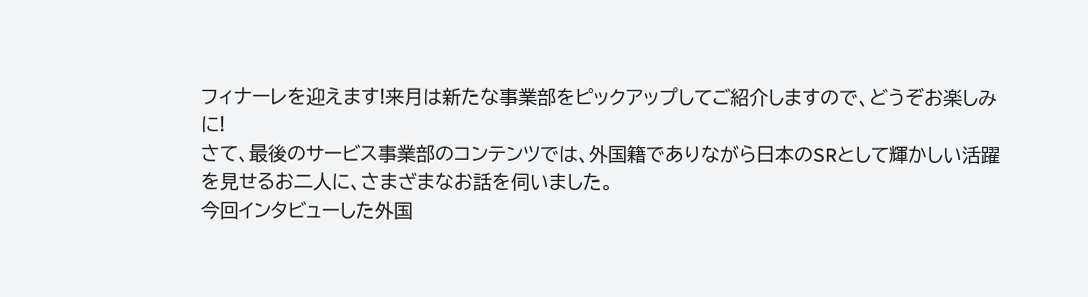フィナーレを迎えます!来月は新たな事業部をピックアップしてご紹介しますので、どうぞお楽しみに!
さて、最後のサービス事業部のコンテンツでは、外国籍でありながら日本のSRとして輝かしい活躍を見せるお二人に、さまざまなお話を伺いました。
今回インタビューした外国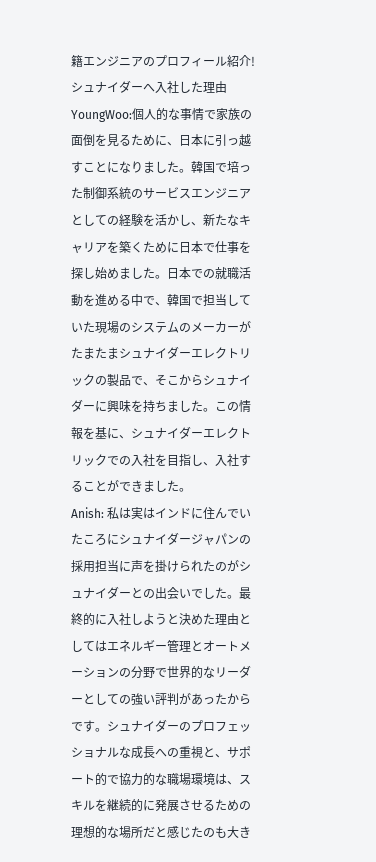籍エンジニアのプロフィール紹介!
シュナイダーへ入社した理由
YoungWoo:個人的な事情で家族の面倒を見るために、日本に引っ越すことになりました。韓国で培った制御系統のサービスエンジニアとしての経験を活かし、新たなキャリアを築くために日本で仕事を探し始めました。日本での就職活動を進める中で、韓国で担当していた現場のシステムのメーカーがたまたまシュナイダーエレクトリックの製品で、そこからシュナイダーに興味を持ちました。この情報を基に、シュナイダーエレクトリックでの入社を目指し、入社することができました。
Anish: 私は実はインドに住んでいたころにシュナイダージャパンの採用担当に声を掛けられたのがシュナイダーとの出会いでした。最終的に入社しようと決めた理由としてはエネルギー管理とオートメーションの分野で世界的なリーダーとしての強い評判があったからです。シュナイダーのプロフェッショナルな成長への重視と、サポート的で協力的な職場環境は、スキルを継続的に発展させるための理想的な場所だと感じたのも大き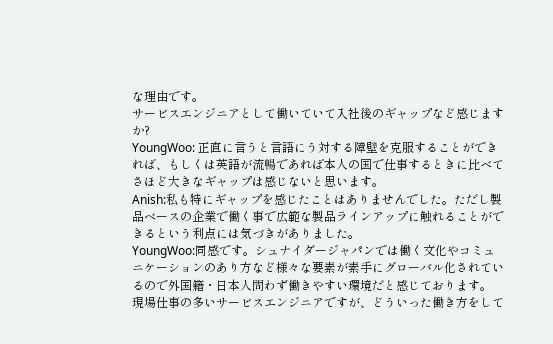な理由です。
サービスエンジニアとして働いていて入社後のギャップなど感じますか?
YoungWoo: 正直に言うと言語にう対する障壁を克服することができれば、もしくは英語が流暢であれば本人の国で仕事するときに比べてさほど大きなギャップは感じないと思います。
Anish:私も特にギャップを感じたことはありませんでした。ただし製品ベースの企業で働く事で広範な製品ラインアップに触れることができるという利点には気づきがありました。
YoungWoo:同感です。シュナイダージャパンでは働く文化やコミュニケーションのあり方など様々な要素が素手にグローバル化されているので外国籍・日本人問わず働きやすい環境だと感じております。
現場仕事の多いサービスエンジニアですが、どういった働き方をして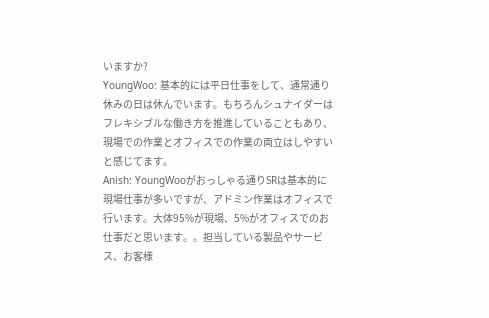いますか?
YoungWoo: 基本的には平日仕事をして、通常通り休みの日は休んでいます。もちろんシュナイダーはフレキシブルな働き方を推進していることもあり、現場での作業とオフィスでの作業の両立はしやすいと感じてます。
Anish: YoungWooがおっしゃる通りSRは基本的に現場仕事が多いですが、アドミン作業はオフィスで行います。大体95%が現場、5%がオフィスでのお仕事だと思います。。担当している製品やサービス、お客様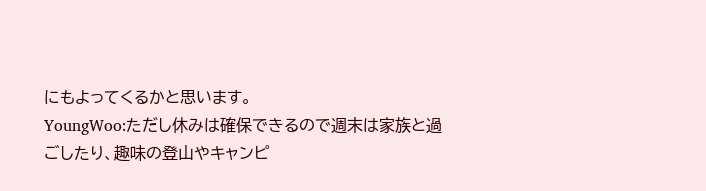にもよってくるかと思います。
YoungWoo:ただし休みは確保できるので週末は家族と過ごしたり、趣味の登山やキャンピ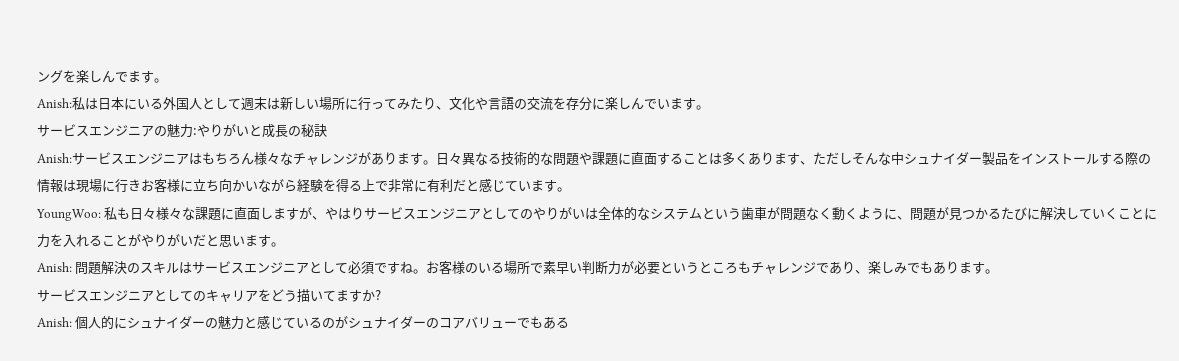ングを楽しんでます。
Anish:私は日本にいる外国人として週末は新しい場所に行ってみたり、文化や言語の交流を存分に楽しんでいます。
サービスエンジニアの魅力:やりがいと成長の秘訣
Anish:サービスエンジニアはもちろん様々なチャレンジがあります。日々異なる技術的な問題や課題に直面することは多くあります、ただしそんな中シュナイダー製品をインストールする際の情報は現場に行きお客様に立ち向かいながら経験を得る上で非常に有利だと感じています。
YoungWoo: 私も日々様々な課題に直面しますが、やはりサービスエンジニアとしてのやりがいは全体的なシステムという歯車が問題なく動くように、問題が見つかるたびに解決していくことに力を入れることがやりがいだと思います。
Anish: 問題解決のスキルはサービスエンジニアとして必須ですね。お客様のいる場所で素早い判断力が必要というところもチャレンジであり、楽しみでもあります。
サービスエンジニアとしてのキャリアをどう描いてますか?
Anish: 個人的にシュナイダーの魅力と感じているのがシュナイダーのコアバリューでもある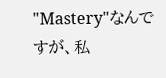"Mastery"なんですが、私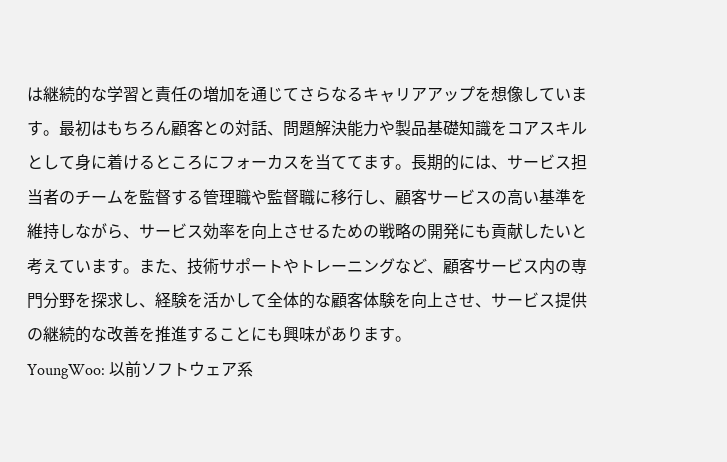は継続的な学習と責任の増加を通じてさらなるキャリアアップを想像しています。最初はもちろん顧客との対話、問題解決能力や製品基礎知識をコアスキルとして身に着けるところにフォーカスを当ててます。長期的には、サービス担当者のチームを監督する管理職や監督職に移行し、顧客サービスの高い基準を維持しながら、サービス効率を向上させるための戦略の開発にも貢献したいと考えています。また、技術サポートやトレーニングなど、顧客サービス内の専門分野を探求し、経験を活かして全体的な顧客体験を向上させ、サービス提供の継続的な改善を推進することにも興味があります。
YoungWoo: 以前ソフトウェア系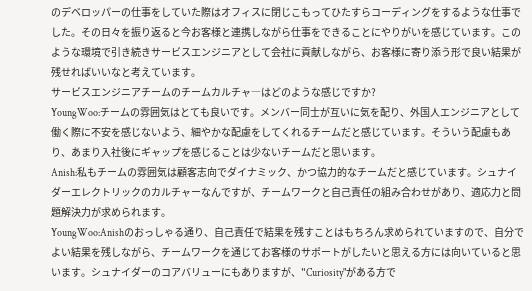のデベロッパーの仕事をしていた際はオフィスに閉じこもってひたすらコーディングをするような仕事でした。その日々を振り返ると今お客様と連携しながら仕事をできることにやりがいを感じています。このような環境で引き続きサービスエンジニアとして会社に貢献しながら、お客様に寄り添う形で良い結果が残せればいいなと考えています。
サービスエンジニアチームのチームカルチャ―はどのような感じですか?
YoungWoo:チームの雰囲気はとても良いです。メンバー同士が互いに気を配り、外国人エンジニアとして働く際に不安を感じないよう、細やかな配慮をしてくれるチームだと感じています。そういう配慮もあり、あまり入社後にギャップを感じることは少ないチームだと思います。
Anish:私もチームの雰囲気は顧客志向でダイナミック、かつ協力的なチームだと感じています。シュナイダーエレクトリックのカルチャーなんですが、チームワークと自己責任の組み合わせがあり、適応力と問題解決力が求められます。
YoungWoo:Anishのおっしゃる通り、自己責任で結果を残すことはもちろん求められていますので、自分でよい結果を残しながら、チームワークを通じてお客様のサポートがしたいと思える方には向いていると思います。シュナイダーのコアバリューにもありますが、"Curiosity"がある方で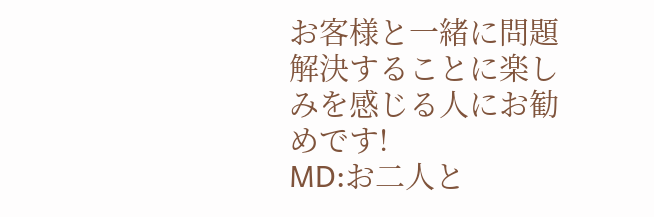お客様と一緒に問題解決することに楽しみを感じる人にお勧めです!
MD:お二人と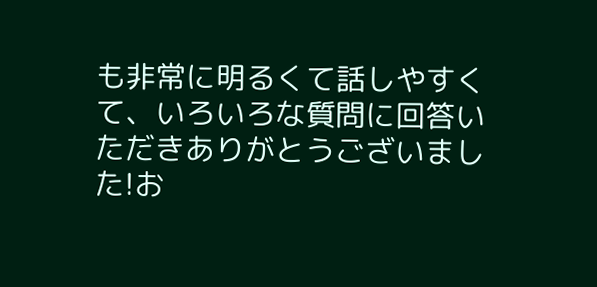も非常に明るくて話しやすくて、いろいろな質問に回答いただきありがとうございました!お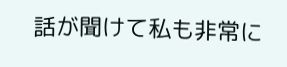話が聞けて私も非常に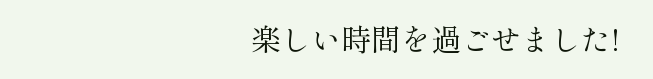楽しい時間を過ごせました!